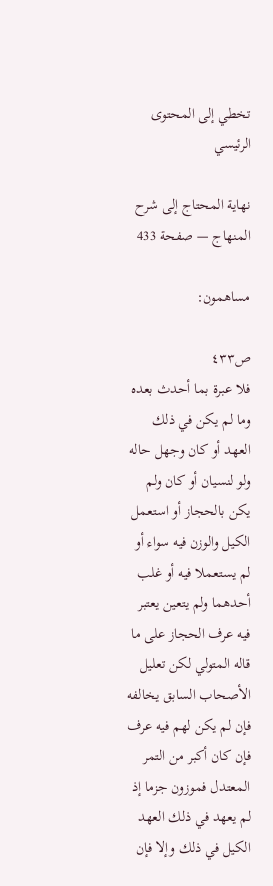تخطي إلى المحتوى الرئيسي

نهاية المحتاج إلى شرح المنهاج — صفحة 433

مساهمون:

ص٤٣٣
فلا عبرة بما أحدث بعده وما لم يكن في ذلك العهد أو كان وجهل حاله ولو لنسيان أو كان ولم يكن بالحجاز أو استعمل الكيل والوزن فيه سواء أو لم يستعملا فيه أو غلب أحدهما ولم يتعين يعتبر فيه عرف الحجاز على ما قاله المتولي لكن تعليل الأصحاب السابق يخالفه فإن لم يكن لهم فيه عرف فإن كان أكبر من التمر المعتدل فموزون جزما إذ لم يعهد في ذلك العهد الكيل في ذلك وإلا فإن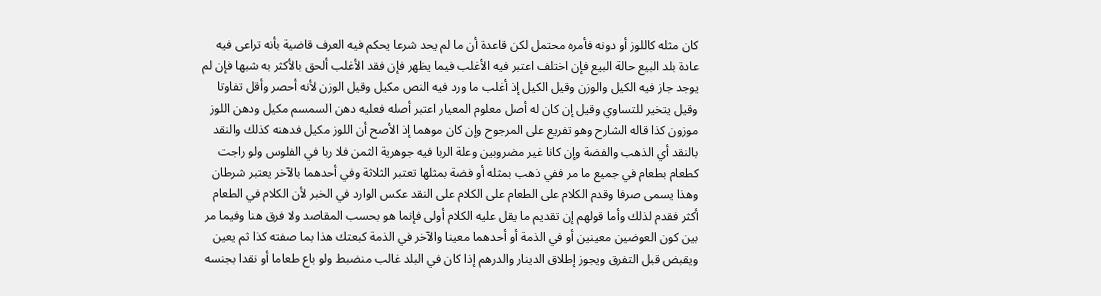كان مثله كاللوز أو دونه فأمره محتمل لكن قاعدة أن ما لم يحد شرعا يحكم فيه العرف قاضية بأنه تراعى فيه عادة بلد البيع حالة البيع فإن اختلف اعتبر فيه الأغلب فيما يظهر فإن فقد الأغلب ألحق بالأكثر به شبها فإن لم يوجد جاز فيه الكيل والوزن وقيل الكيل إذ أغلب ما ورد فيه النص مكيل وقيل الوزن لأنه أحصر وأقل تفاوتا وقيل يتخير للتساوي وقيل إن كان له أصل معلوم المعيار اعتبر أصله فعليه دهن السمسم مكيل ودهن اللوز موزون كذا قاله الشارح وهو تفريع على المرجوح وإن كان موهما إذ الأصح أن اللوز مكيل فدهنه كذلك والنقد بالنقد أي الذهب والفضة وإن كانا غير مضروبين وعلة الربا فيه جوهرية الثمن فلا ربا في الفلوس ولو راجت كطعام بطعام في جميع ما مر ففي ذهب بمثله أو فضة بمثلها تعتبر الثلاثة وفي أحدهما بالآخر يعتبر شرطان وهذا يسمى صرفا وقدم الكلام على الطعام على الكلام على النقد عكس الوارد في الخبر لأن الكلام في الطعام أكثر فقدم لذلك وأما قولهم إن تقديم ما يقل عليه الكلام أولى فإنما هو بحسب المقاصد ولا فرق هنا وفيما مر بين كون العوضين معينين أو في الذمة أو أحدهما معينا والآخر في الذمة كبعتك هذا بما صفته كذا ثم يعين ويقبض قبل التفرق ويجوز إطلاق الدينار والدرهم إذا كان في البلد غالب منضبط ولو باع طعاما أو نقدا بجنسه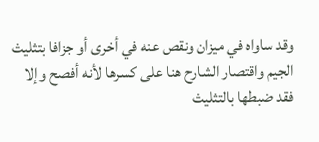وقد ساواه في ميزان ونقص عنه في أخرى أو جزافا بتثليث الجيم واقتصار الشارح هنا على كسرها لأنه أفصح وإلا فقد ضبطها بالتثليث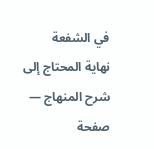في الشفعة
نهاية المحتاج إلى شرح المنهاج — صفحة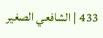433 | الشافعي الصغير